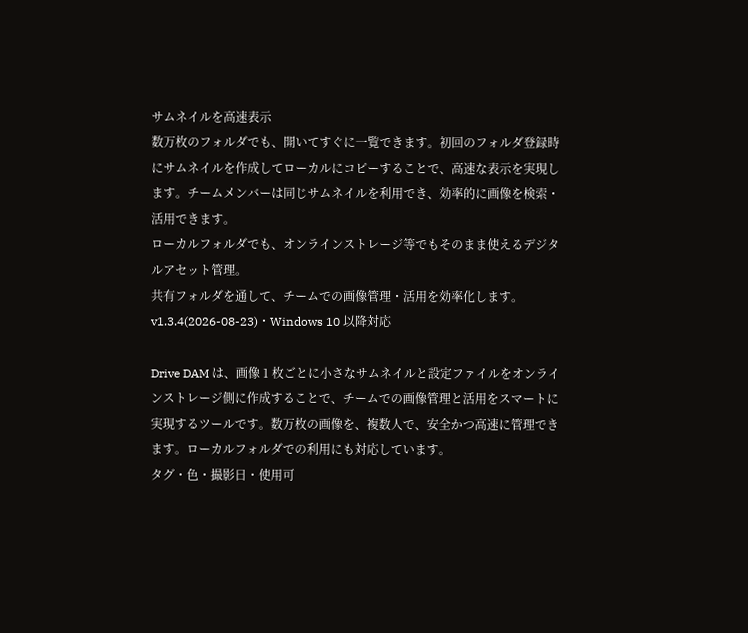サムネイルを高速表示
数万枚のフォルダでも、開いてすぐに一覧できます。初回のフォルダ登録時にサムネイルを作成してローカルにコピーすることで、高速な表示を実現します。チームメンバーは同じサムネイルを利用でき、効率的に画像を検索・活用できます。
ローカルフォルダでも、オンラインストレージ等でもそのまま使えるデジタルアセット管理。
共有フォルダを通して、チームでの画像管理・活用を効率化します。
v1.3.4(2026-08-23)・Windows 10 以降対応

Drive DAM は、画像 1 枚ごとに小さなサムネイルと設定ファイルをオンラインストレージ側に作成することで、チームでの画像管理と活用をスマートに実現するツールです。数万枚の画像を、複数人で、安全かつ高速に管理できます。ローカルフォルダでの利用にも対応しています。
タグ・色・撮影日・使用可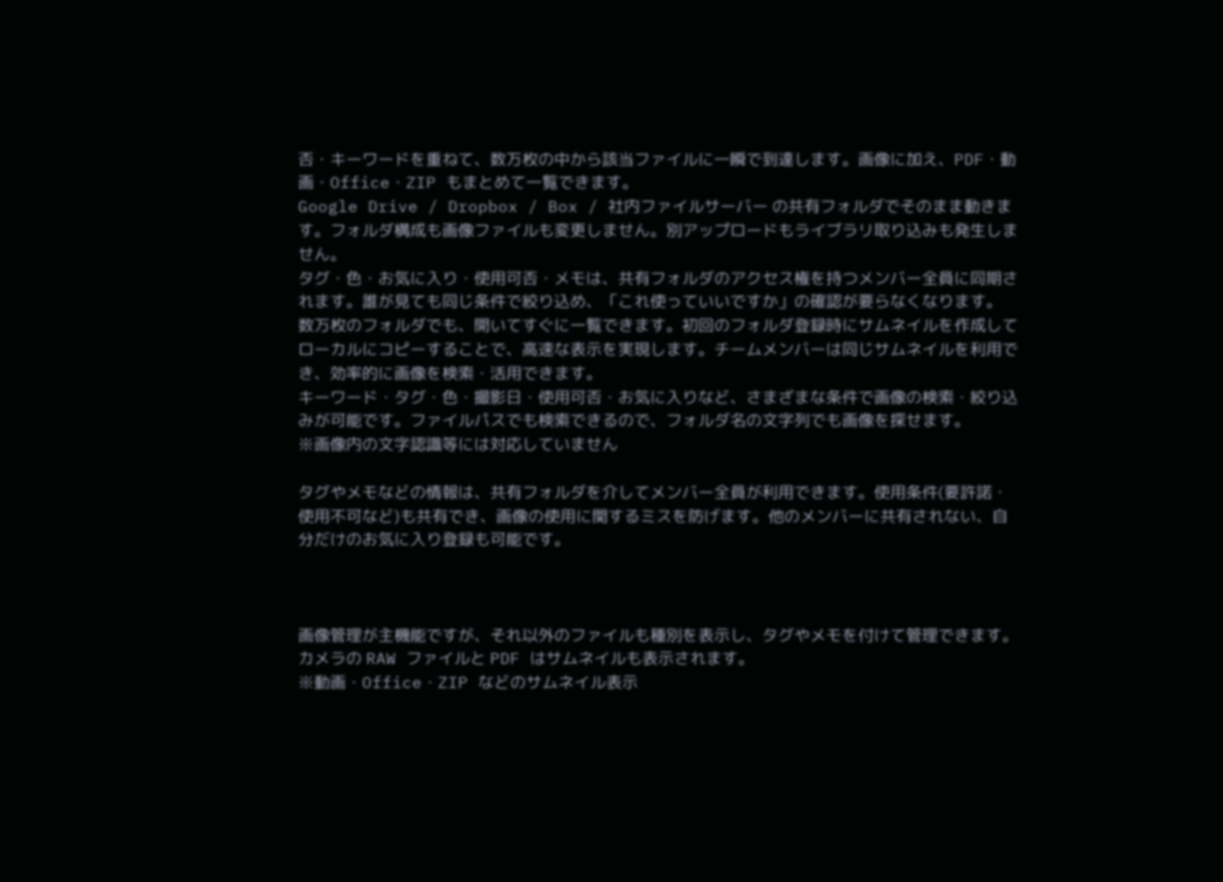否・キーワードを重ねて、数万枚の中から該当ファイルに一瞬で到達します。画像に加え、PDF・動画・Office・ZIP もまとめて一覧できます。
Google Drive / Dropbox / Box / 社内ファイルサーバー の共有フォルダでそのまま動きます。フォルダ構成も画像ファイルも変更しません。別アップロードもライブラリ取り込みも発生しません。
タグ・色・お気に入り・使用可否・メモは、共有フォルダのアクセス権を持つメンバー全員に同期されます。誰が見ても同じ条件で絞り込め、「これ使っていいですか」の確認が要らなくなります。
数万枚のフォルダでも、開いてすぐに一覧できます。初回のフォルダ登録時にサムネイルを作成してローカルにコピーすることで、高速な表示を実現します。チームメンバーは同じサムネイルを利用でき、効率的に画像を検索・活用できます。
キーワード・タグ・色・撮影日・使用可否・お気に入りなど、さまざまな条件で画像の検索・絞り込みが可能です。ファイルパスでも検索できるので、フォルダ名の文字列でも画像を探せます。
※画像内の文字認識等には対応していません

タグやメモなどの情報は、共有フォルダを介してメンバー全員が利用できます。使用条件(要許諾・使用不可など)も共有でき、画像の使用に関するミスを防げます。他のメンバーに共有されない、自分だけのお気に入り登録も可能です。



画像管理が主機能ですが、それ以外のファイルも種別を表示し、タグやメモを付けて管理できます。カメラの RAW ファイルと PDF はサムネイルも表示されます。
※動画・Office・ZIP などのサムネイル表示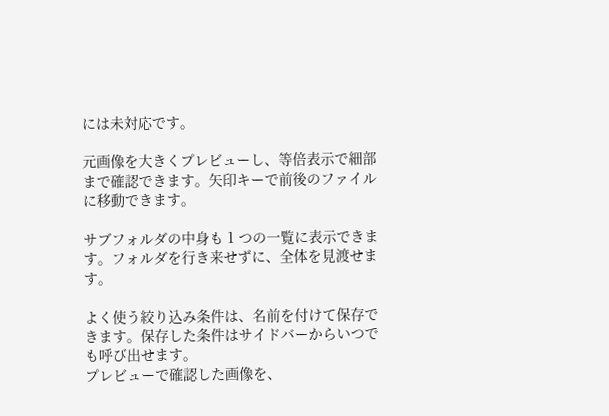には未対応です。

元画像を大きくプレビューし、等倍表示で細部まで確認できます。矢印キーで前後のファイルに移動できます。

サブフォルダの中身も 1 つの一覧に表示できます。フォルダを行き来せずに、全体を見渡せます。

よく使う絞り込み条件は、名前を付けて保存できます。保存した条件はサイドバーからいつでも呼び出せます。
プレビューで確認した画像を、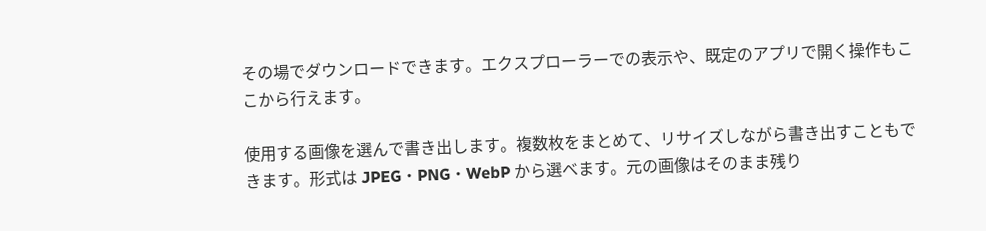その場でダウンロードできます。エクスプローラーでの表示や、既定のアプリで開く操作もここから行えます。

使用する画像を選んで書き出します。複数枚をまとめて、リサイズしながら書き出すこともできます。形式は JPEG・PNG・WebP から選べます。元の画像はそのまま残り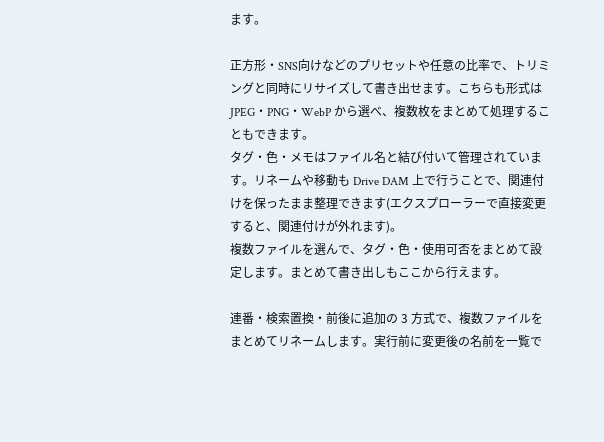ます。

正方形・SNS向けなどのプリセットや任意の比率で、トリミングと同時にリサイズして書き出せます。こちらも形式は JPEG・PNG・WebP から選べ、複数枚をまとめて処理することもできます。
タグ・色・メモはファイル名と結び付いて管理されています。リネームや移動も Drive DAM 上で行うことで、関連付けを保ったまま整理できます(エクスプローラーで直接変更すると、関連付けが外れます)。
複数ファイルを選んで、タグ・色・使用可否をまとめて設定します。まとめて書き出しもここから行えます。

連番・検索置換・前後に追加の 3 方式で、複数ファイルをまとめてリネームします。実行前に変更後の名前を一覧で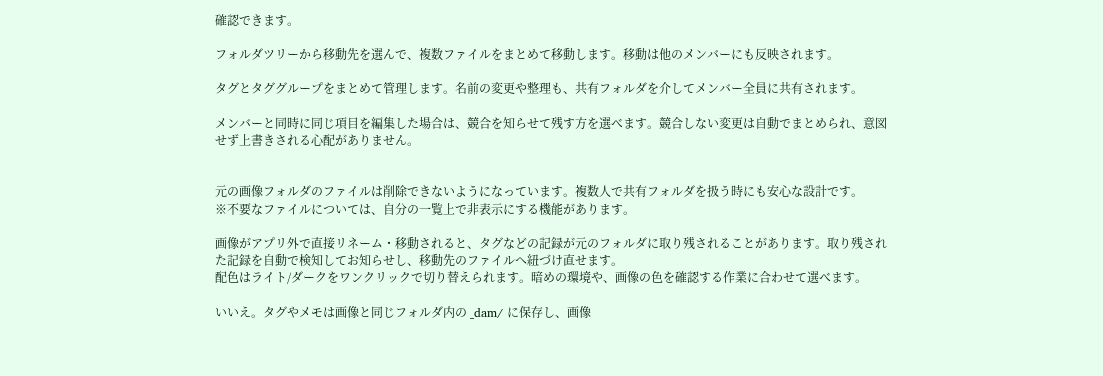確認できます。

フォルダツリーから移動先を選んで、複数ファイルをまとめて移動します。移動は他のメンバーにも反映されます。

タグとタググループをまとめて管理します。名前の変更や整理も、共有フォルダを介してメンバー全員に共有されます。

メンバーと同時に同じ項目を編集した場合は、競合を知らせて残す方を選べます。競合しない変更は自動でまとめられ、意図せず上書きされる心配がありません。


元の画像フォルダのファイルは削除できないようになっています。複数人で共有フォルダを扱う時にも安心な設計です。
※不要なファイルについては、自分の一覧上で非表示にする機能があります。

画像がアプリ外で直接リネーム・移動されると、タグなどの記録が元のフォルダに取り残されることがあります。取り残された記録を自動で検知してお知らせし、移動先のファイルへ紐づけ直せます。
配色はライト/ダークをワンクリックで切り替えられます。暗めの環境や、画像の色を確認する作業に合わせて選べます。

いいえ。タグやメモは画像と同じフォルダ内の _dam/ に保存し、画像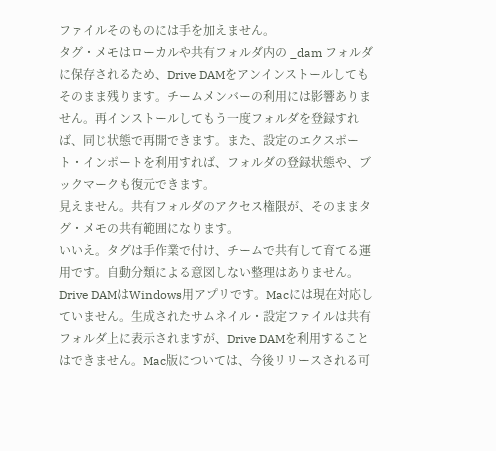ファイルそのものには手を加えません。
タグ・メモはローカルや共有フォルダ内の _dam フォルダに保存されるため、Drive DAMをアンインストールしてもそのまま残ります。チームメンバーの利用には影響ありません。再インストールしてもう一度フォルダを登録すれば、同じ状態で再開できます。また、設定のエクスポート・インポートを利用すれば、フォルダの登録状態や、ブックマークも復元できます。
見えません。共有フォルダのアクセス権限が、そのままタグ・メモの共有範囲になります。
いいえ。タグは手作業で付け、チームで共有して育てる運用です。自動分類による意図しない整理はありません。
Drive DAMはWindows用アプリです。Macには現在対応していません。生成されたサムネイル・設定ファイルは共有フォルダ上に表示されますが、Drive DAMを利用することはできません。Mac版については、今後リリースされる可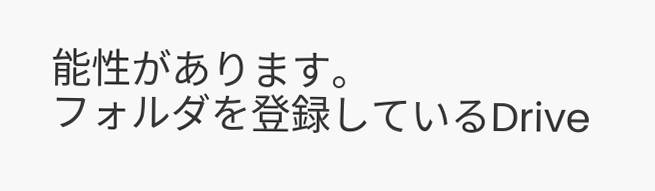能性があります。
フォルダを登録しているDrive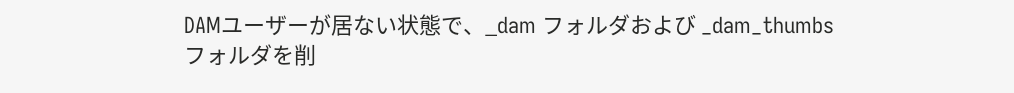DAMユーザーが居ない状態で、_dam フォルダおよび _dam_thumbs フォルダを削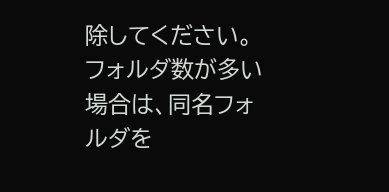除してください。フォルダ数が多い場合は、同名フォルダを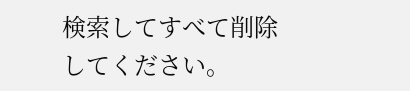検索してすべて削除してください。